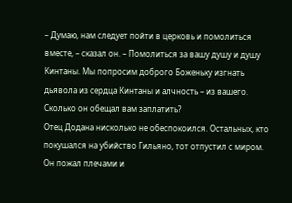– Думаю, нам следует пойти в церковь и помолиться вместе, – сказал он. – Помолиться за вашу душу и душу Кинтаны. Мы попросим доброго Боженьку изгнать дьявола из сердца Кинтаны и алчность – из вашего. Сколько он обещал вам заплатить?
Отец Додана нисколько не обеспокоился. Остальных, кто покушался на убийство Гильяно, тот отпустил с миром. Он пожал плечами и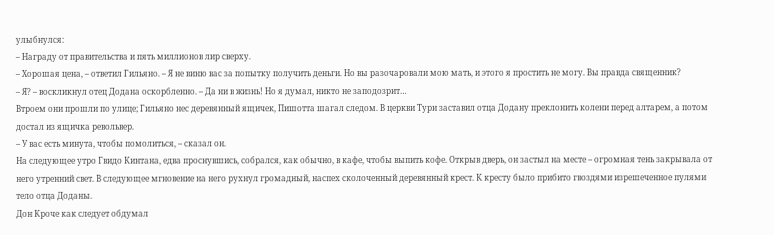улыбнулся:
– Награду от правительства и пять миллионов лир сверху.
– Хорошая цена, – ответил Гильяно. – Я не виню вас за попытку получить деньги. Но вы разочаровали мою мать, и этого я простить не могу. Вы правда священник?
– Я? – воскликнул отец Додана оскорбленно. – Да ни в жизнь! Но я думал, никто не заподозрит…
Втроем они прошли по улице; Гильяно нес деревянный ящичек, Пишотта шагал следом. В церкви Тури заставил отца Додану преклонить колени перед алтарем, а потом достал из ящичка револьвер.
– У вас есть минута, чтобы помолиться, – сказал он.
На следующее утро Гвидо Кинтана, едва проснувшись, собрался, как обычно, в кафе, чтобы выпить кофе. Открыв дверь, он застыл на месте – огромная тень закрывала от него утренний свет. В следующее мгновение на него рухнул громадный, наспех сколоченный деревянный крест. К кресту было прибито гвоздями изрешеченное пулями тело отца Доданы.
Дон Кроче как следует обдумал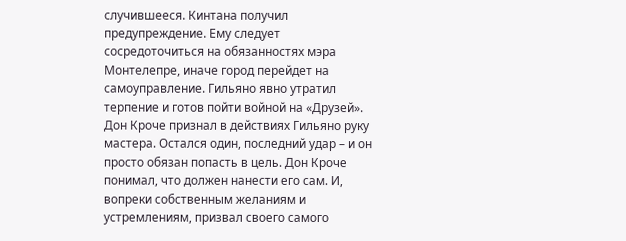случившееся. Кинтана получил предупреждение. Ему следует сосредоточиться на обязанностях мэра Монтелепре, иначе город перейдет на самоуправление. Гильяно явно утратил терпение и готов пойти войной на «Друзей». Дон Кроче признал в действиях Гильяно руку мастера. Остался один, последний удар – и он просто обязан попасть в цель. Дон Кроче понимал, что должен нанести его сам. И, вопреки собственным желаниям и устремлениям, призвал своего самого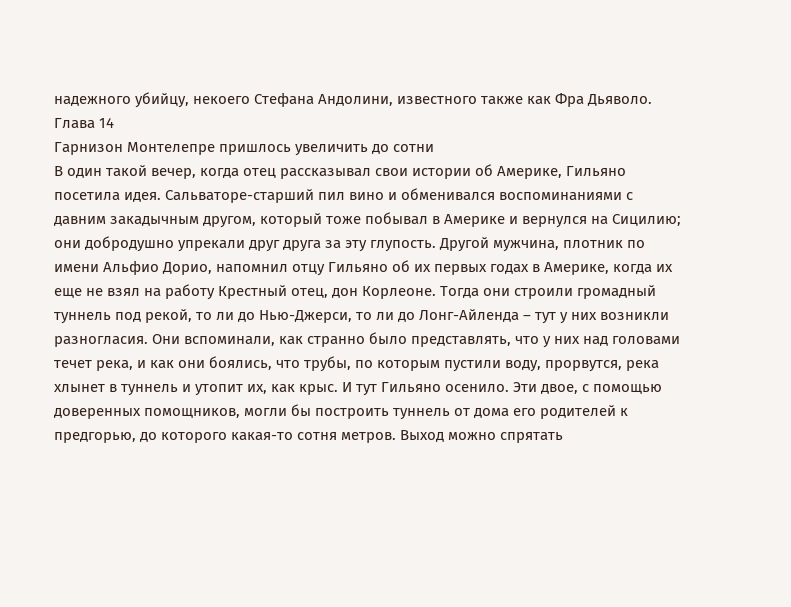надежного убийцу, некоего Стефана Андолини, известного также как Фра Дьяволо.
Глава 14
Гарнизон Монтелепре пришлось увеличить до сотни
В один такой вечер, когда отец рассказывал свои истории об Америке, Гильяно посетила идея. Сальваторе-старший пил вино и обменивался воспоминаниями с давним закадычным другом, который тоже побывал в Америке и вернулся на Сицилию; они добродушно упрекали друг друга за эту глупость. Другой мужчина, плотник по имени Альфио Дорио, напомнил отцу Гильяно об их первых годах в Америке, когда их еще не взял на работу Крестный отец, дон Корлеоне. Тогда они строили громадный туннель под рекой, то ли до Нью-Джерси, то ли до Лонг-Айленда – тут у них возникли разногласия. Они вспоминали, как странно было представлять, что у них над головами течет река, и как они боялись, что трубы, по которым пустили воду, прорвутся, река хлынет в туннель и утопит их, как крыс. И тут Гильяно осенило. Эти двое, с помощью доверенных помощников, могли бы построить туннель от дома его родителей к предгорью, до которого какая-то сотня метров. Выход можно спрятать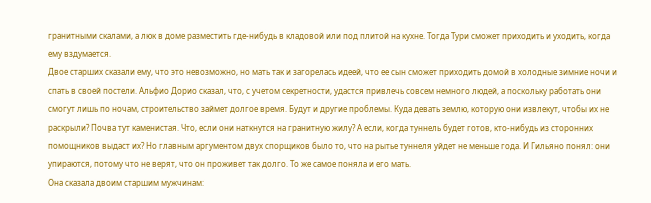гранитными скалами, а люк в доме разместить где-нибудь в кладовой или под плитой на кухне. Тогда Тури сможет приходить и уходить, когда ему вздумается.
Двое старших сказали ему, что это невозможно, но мать так и загорелась идеей, что ее сын сможет приходить домой в холодные зимние ночи и спать в своей постели. Альфио Дорио сказал, что, с учетом секретности, удастся привлечь совсем немного людей, а поскольку работать они смогут лишь по ночам, строительство займет долгое время. Будут и другие проблемы. Куда девать землю, которую они извлекут, чтобы их не раскрыли? Почва тут каменистая. Что, если они наткнутся на гранитную жилу? А если, когда туннель будет готов, кто-нибудь из сторонних помощников выдаст их? Но главным аргументом двух спорщиков было то, что на рытье туннеля уйдет не меньше года. И Гильяно понял: они упираются, потому что не верят, что он проживет так долго. То же самое поняла и его мать.
Она сказала двоим старшим мужчинам: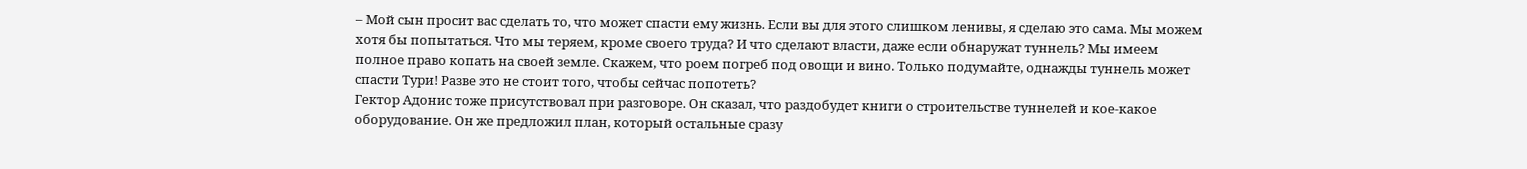– Мой сын просит вас сделать то, что может спасти ему жизнь. Если вы для этого слишком ленивы, я сделаю это сама. Мы можем хотя бы попытаться. Что мы теряем, кроме своего труда? И что сделают власти, даже если обнаружат туннель? Мы имеем полное право копать на своей земле. Скажем, что роем погреб под овощи и вино. Только подумайте, однажды туннель может спасти Тури! Разве это не стоит того, чтобы сейчас попотеть?
Гектор Адонис тоже присутствовал при разговоре. Он сказал, что раздобудет книги о строительстве туннелей и кое-какое оборудование. Он же предложил план, который остальные сразу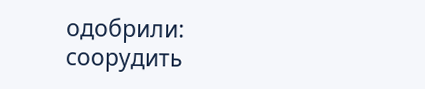одобрили: соорудить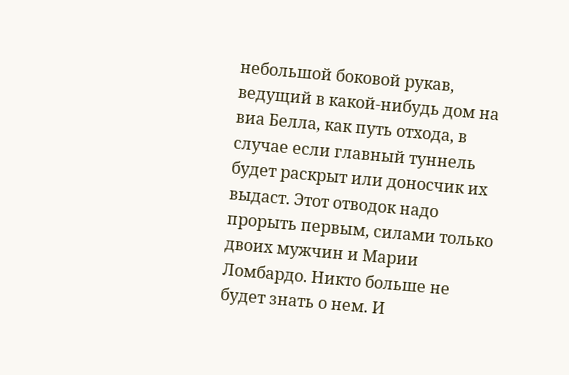небольшой боковой рукав, ведущий в какой-нибудь дом на виа Белла, как путь отхода, в случае если главный туннель будет раскрыт или доносчик их выдаст. Этот отводок надо прорыть первым, силами только двоих мужчин и Марии Ломбардо. Никто больше не будет знать о нем. И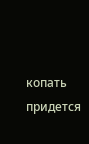копать придется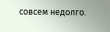совсем недолго.